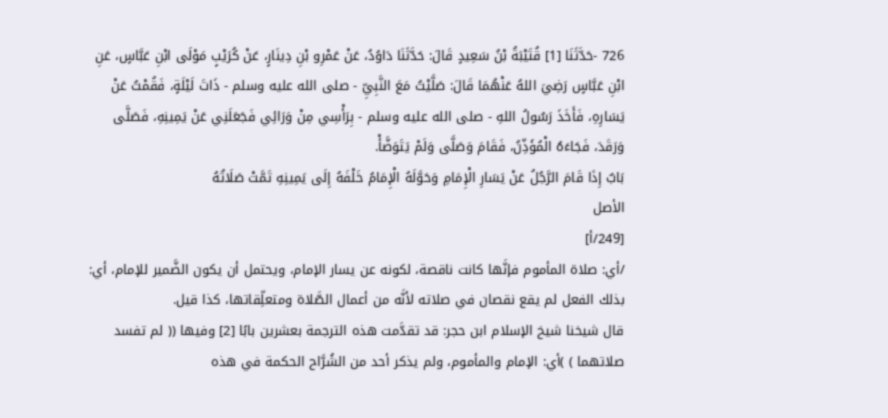726 -حَدَّثَنَا [1] قُتَيْبَةُ بْنُ سَعِيدٍ قَالَ: حَدَّثَنَا دَاوُدُ، عَنْ عَمْرِو بْنِ دِينَارٍ، عَنْ كُرَيْبٍ مَوْلَى ابْنِ عَبَّاسٍ، عَنِ ابْنِ عَبَّاسٍ رَضِيَ اللهُ عَنْهُمَا قَالَ: صَلَّيْتُ مَعَ النَّبِيِّ - صلى الله عليه وسلم - ذَاتَ لَيْلَةٍ، فَقُمْتُ عَنْ يَسَارِهِ، فَأَخَذَ رَسُولُ اللهِ - صلى الله عليه وسلم - بِرَأْسِي مِنْ وَرَائِي فَجَعَلَنِي عَنْ يَمِينِهِ، فَصَلَّى وَرَقَدَ، فَجَاءَهُ الْمُؤَذِّنُ، فَقَامَ وَصَلَّى وَلَمْ يَتَوَضَّأْ.
بَابٌ إِذَا قَامَ الرَّجُلُ عَنْ يَسَارِ الْإِمَامِ وَحَوَّلَهُ الْإِمَامُ خَلْفَهُ إِلَى يَمِينِهِ تَمَّتْ صَلَاتُهُ
الأصل
[249/أ]
/أي: صلاة المأموم فإنَّها كانت ناقصة، لكونه عن يسار الإمام، ويحتمل أن يكون الضَّمير للإمام، أي: بذلك الفعل لم يقع نقصان في صلاته لأنَّه من أعمال الصَّلاة ومتعلِّقاتها، كذا قيل.
قال شيخنا شيخ الإسلام ابن حجر: قد تقدَّمت هذه الترجمة بعشرين بابًا [2] وفيها (( لم تفسد صلاتهما ) )أي: الإمام والمأموم، ولم يذكر أحد من الشُرَّاح الحكمة في هذه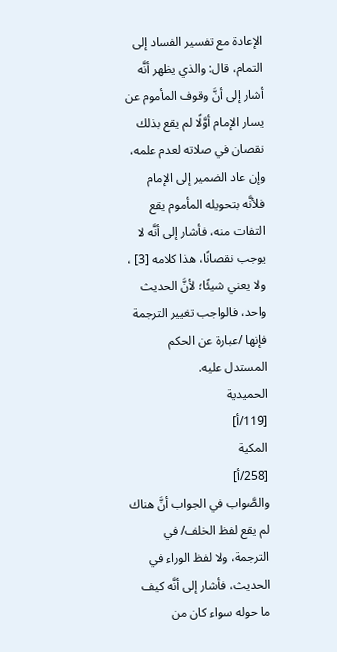الإعادة مع تفسير الفساد إلى التمام، قال: والذي يظهر أنَّه أشار إلى أنَّ وقوف المأموم عن يسار الإمام أوَّلًا لم يقع بذلك نقصان في صلاته لعدم علمه، وإن عاد الضمير إلى الإمام فلأنَّه بتحويله المأموم يقع التفات منه، فأشار إلى أنَّه لا يوجب نقصانًا، هذا كلامه [3] ، ولا يعني شيئًا؛ لأنَّ الحديث واحد، فالواجب تغيير الترجمة فإنها /عبارة عن الحكم المستدل عليه.
الحميدية
[119/أ]
المكية
[258/أ]
والصَّواب في الجواب أنَّ هناك لم يقع لفظ الخلف/ في الترجمة، ولا لفظ الوراء في الحديث، فأشار إلى أنَّه كيف ما حوله سواء كان من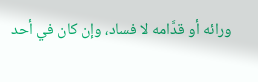ورائه أو قدَّامه لا فساد، وإن كان في أحد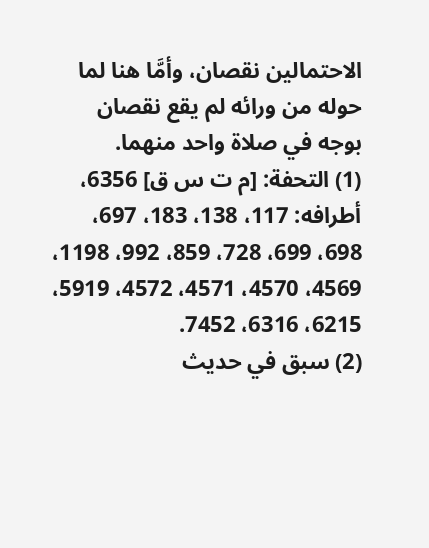الاحتمالين نقصان، وأمَّا هنا لما حوله من ورائه لم يقع نقصان بوجه في صلاة واحد منهما.
(1) التحفة: [م ت س ق] 6356، أطرافه: 117، 138، 183، 697، 698، 699، 728، 859، 992، 1198، 4569، 4570، 4571، 4572، 5919، 6215، 6316، 7452.
(2) سبق في حديث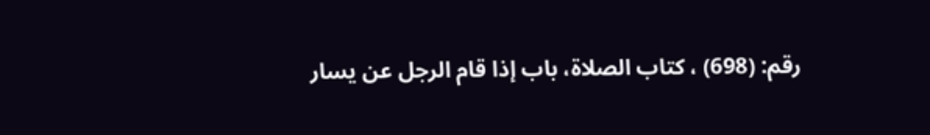رقم: (698) ، كتاب الصلاة، باب إذا قام الرجل عن يسار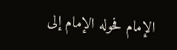الإمام فحوله الإمام إلى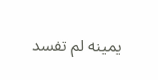يمينه لم تفسد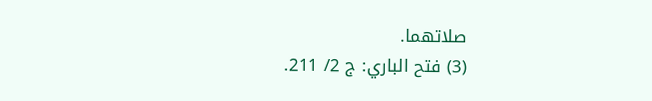صلاتهما.
(3) فتح الباري: ج 2/ 211.